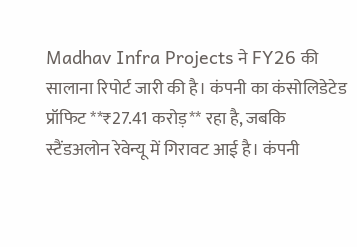Madhav Infra Projects ने FY26 की सालाना रिपोर्ट जारी की है। कंपनी का कंसोलिडेटेड प्रॉफिट **₹27.41 करोड़** रहा है, जबकि स्टैंडअलोन रेवेन्यू में गिरावट आई है। कंपनी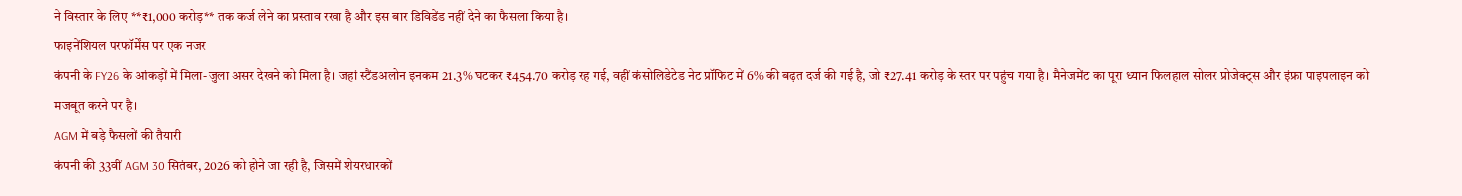ने विस्तार के लिए **₹1,000 करोड़** तक कर्ज लेने का प्रस्ताव रखा है और इस बार डिविडेंड नहीं देने का फैसला किया है।
फाइनेंशियल परफॉर्मेंस पर एक नजर
कंपनी के FY26 के आंकड़ों में मिला-जुला असर देखने को मिला है। जहां स्टैंडअलोन इनकम 21.3% घटकर ₹454.70 करोड़ रह गई, वहीं कंसोलिडेटेड नेट प्रॉफिट में 6% की बढ़त दर्ज की गई है, जो ₹27.41 करोड़ के स्तर पर पहुंच गया है। मैनेजमेंट का पूरा ध्यान फिलहाल सोलर प्रोजेक्ट्स और इंफ्रा पाइपलाइन को मजबूत करने पर है।
AGM में बड़े फैसलों की तैयारी
कंपनी की 33वीं AGM 30 सितंबर, 2026 को होने जा रही है, जिसमें शेयरधारकों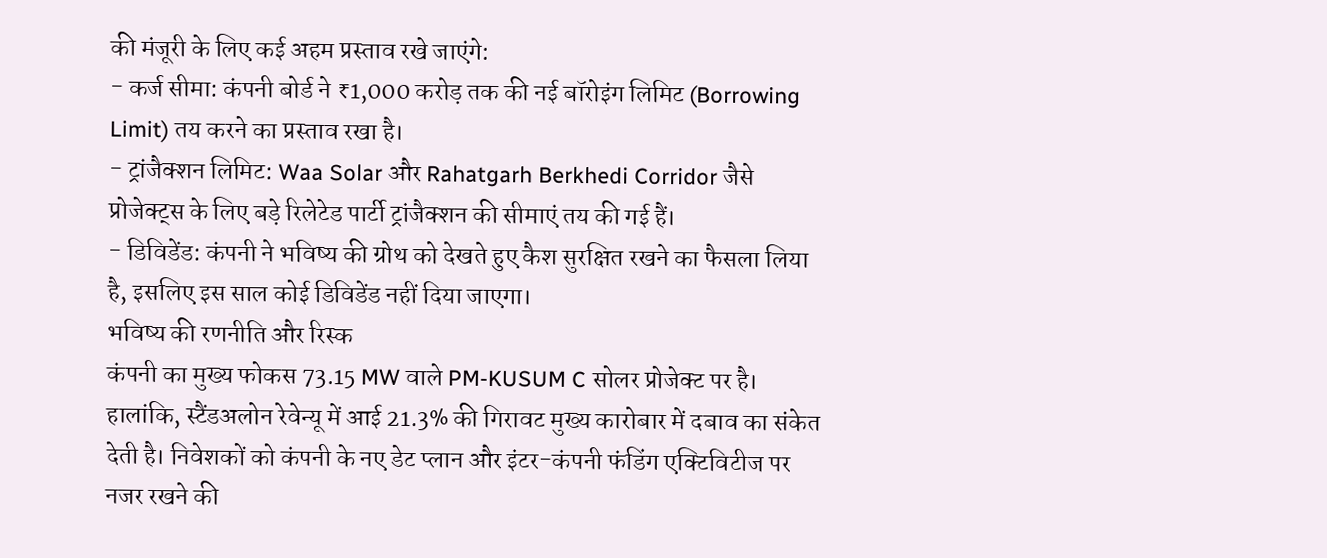की मंजूरी के लिए कई अहम प्रस्ताव रखे जाएंगे:
- कर्ज सीमा: कंपनी बोर्ड ने ₹1,000 करोड़ तक की नई बॉरोइंग लिमिट (Borrowing Limit) तय करने का प्रस्ताव रखा है।
- ट्रांजैक्शन लिमिट: Waa Solar और Rahatgarh Berkhedi Corridor जैसे प्रोजेक्ट्स के लिए बड़े रिलेटेड पार्टी ट्रांजैक्शन की सीमाएं तय की गई हैं।
- डिविडेंड: कंपनी ने भविष्य की ग्रोथ को देखते हुए कैश सुरक्षित रखने का फैसला लिया है, इसलिए इस साल कोई डिविडेंड नहीं दिया जाएगा।
भविष्य की रणनीति और रिस्क
कंपनी का मुख्य फोकस 73.15 MW वाले PM-KUSUM C सोलर प्रोजेक्ट पर है। हालांकि, स्टैंडअलोन रेवेन्यू में आई 21.3% की गिरावट मुख्य कारोबार में दबाव का संकेत देती है। निवेशकों को कंपनी के नए डेट प्लान और इंटर-कंपनी फंडिंग एक्टिविटीज पर नजर रखने की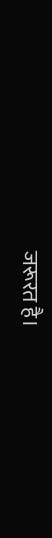जरूरत है।